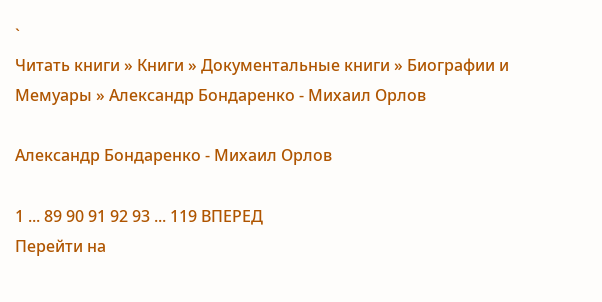`
Читать книги » Книги » Документальные книги » Биографии и Мемуары » Александр Бондаренко - Михаил Орлов

Александр Бондаренко - Михаил Орлов

1 ... 89 90 91 92 93 ... 119 ВПЕРЕД
Перейти на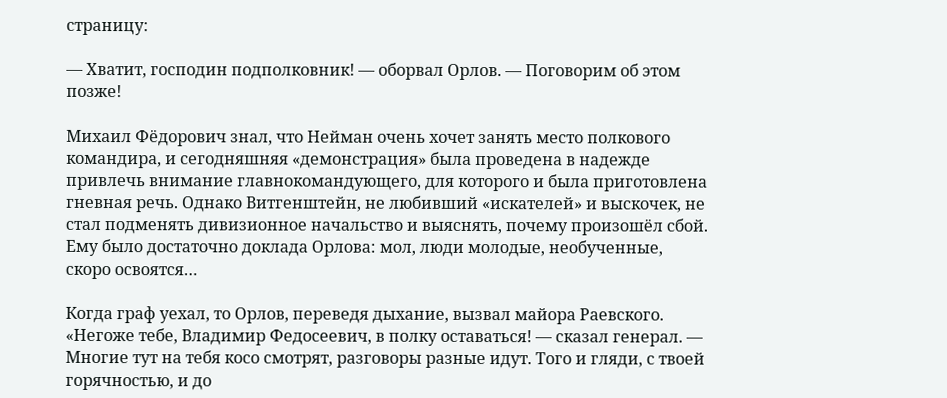страницу:

— Хватит, господин подполковник! — оборвал Орлов. — Поговорим об этом позже!

Михаил Фёдорович знал, что Нейман очень хочет занять место полкового командира, и сегодняшняя «демонстрация» была проведена в надежде привлечь внимание главнокомандующего, для которого и была приготовлена гневная речь. Однако Витгенштейн, не любивший «искателей» и выскочек, не стал подменять дивизионное начальство и выяснять, почему произошёл сбой. Ему было достаточно доклада Орлова: мол, люди молодые, необученные, скоро освоятся…

Когда граф уехал, то Орлов, переведя дыхание, вызвал майора Раевского. «Негоже тебе, Владимир Федосеевич, в полку оставаться! — сказал генерал. — Многие тут на тебя косо смотрят, разговоры разные идут. Того и гляди, с твоей горячностью, и до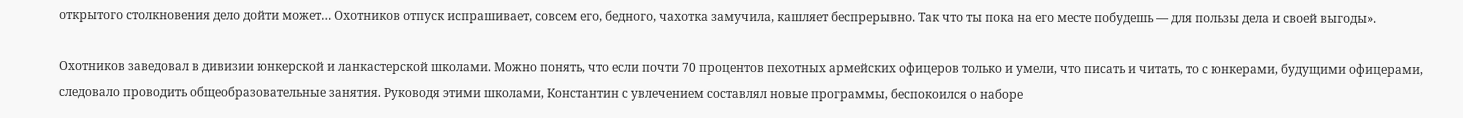открытого столкновения дело дойти может… Охотников отпуск испрашивает, совсем его, бедного, чахотка замучила, кашляет беспрерывно. Так что ты пока на его месте побудешь — для пользы дела и своей выгоды».

Охотников заведовал в дивизии юнкерской и ланкастерской школами. Можно понять, что если почти 70 процентов пехотных армейских офицеров только и умели, что писать и читать, то с юнкерами, будущими офицерами, следовало проводить общеобразовательные занятия. Руководя этими школами, Константин с увлечением составлял новые программы, беспокоился о наборе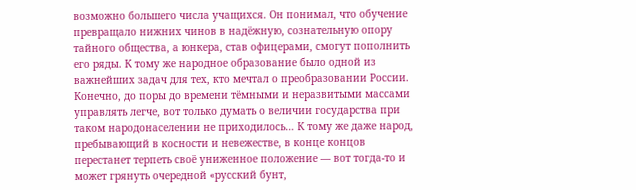возможно большего числа учащихся. Он понимал, что обучение превращало нижних чинов в надёжную, сознательную опору тайного общества, а юнкера, став офицерами, смогут пополнить его ряды. К тому же народное образование было одной из важнейших задач для тех, кто мечтал о преобразовании России. Конечно, до поры до времени тёмными и неразвитыми массами управлять легче, вот только думать о величии государства при таком народонаселении не приходилось… К тому же даже народ, пребывающий в косности и невежестве, в конце концов перестанет терпеть своё униженное положение — вот тогда-то и может грянуть очередной «русский бунт,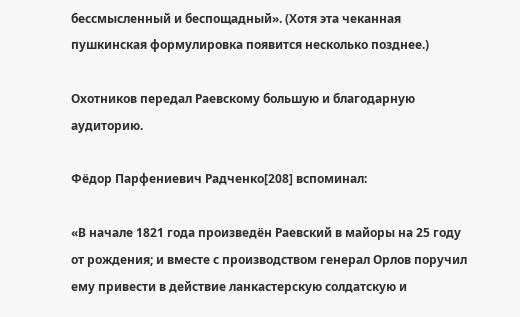бессмысленный и беспощадный». (Хотя эта чеканная пушкинская формулировка появится несколько позднее.)

Охотников передал Раевскому большую и благодарную аудиторию.

Фёдор Парфениевич Радченко[208] вспоминал:

«В начале 1821 года произведён Раевский в майоры на 25 году от рождения; и вместе с производством генерал Орлов поручил ему привести в действие ланкастерскую солдатскую и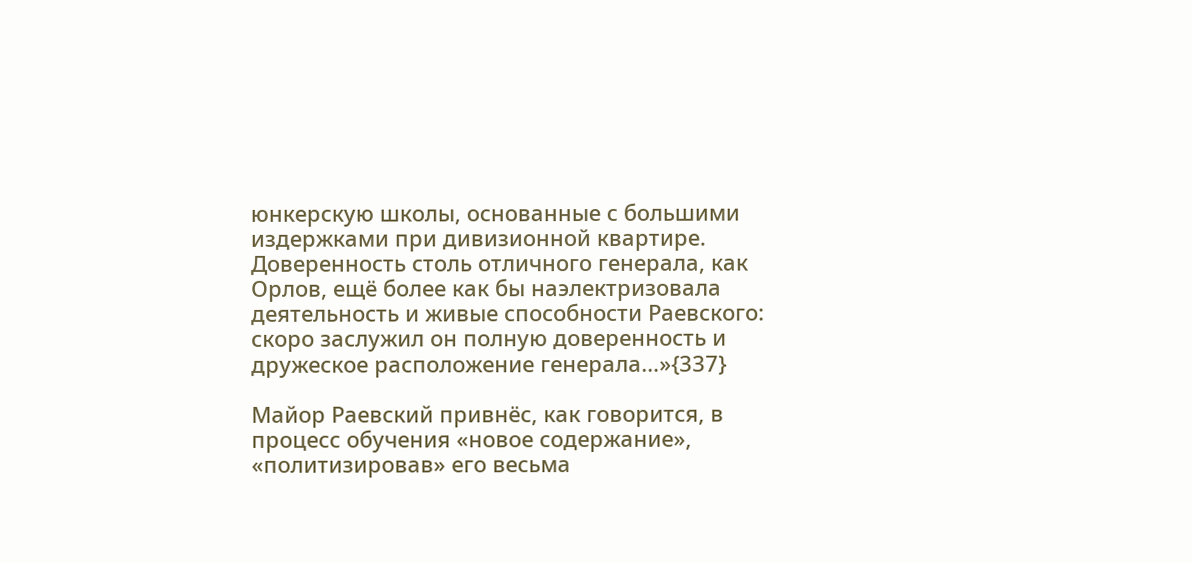юнкерскую школы, основанные с большими издержками при дивизионной квартире. Доверенность столь отличного генерала, как Орлов, ещё более как бы наэлектризовала деятельность и живые способности Раевского: скоро заслужил он полную доверенность и дружеское расположение генерала…»{337}

Майор Раевский привнёс, как говорится, в процесс обучения «новое содержание», «политизировав» его весьма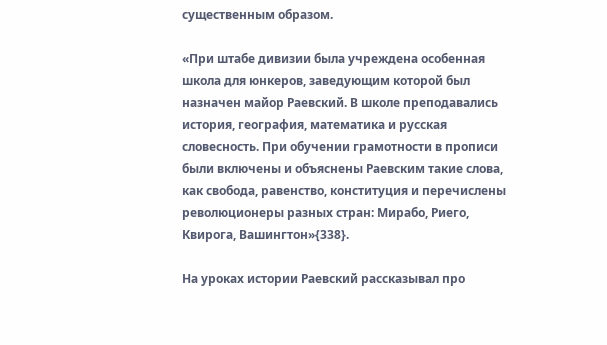существенным образом.

«При штабе дивизии была учреждена особенная школа для юнкеров, заведующим которой был назначен майор Раевский. В школе преподавались история, география, математика и русская словесность. При обучении грамотности в прописи были включены и объяснены Раевским такие слова, как свобода, равенство, конституция и перечислены революционеры разных стран: Мирабо, Риего, Квирога, Вашингтон»{338}.

На уроках истории Раевский рассказывал про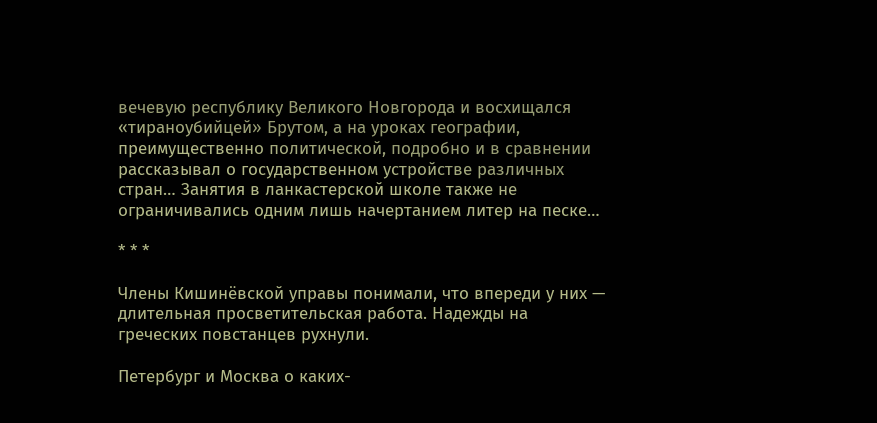вечевую республику Великого Новгорода и восхищался «тираноубийцей» Брутом, а на уроках географии, преимущественно политической, подробно и в сравнении рассказывал о государственном устройстве различных стран… Занятия в ланкастерской школе также не ограничивались одним лишь начертанием литер на песке…

* * *

Члены Кишинёвской управы понимали, что впереди у них — длительная просветительская работа. Надежды на греческих повстанцев рухнули.

Петербург и Москва о каких-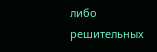либо решительных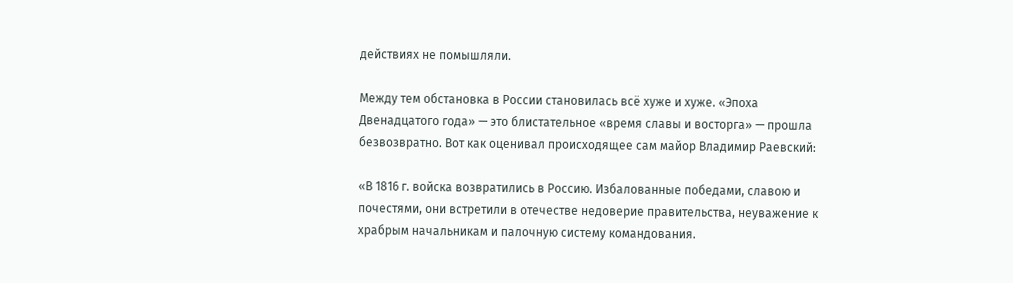действиях не помышляли.

Между тем обстановка в России становилась всё хуже и хуже. «Эпоха Двенадцатого года» — это блистательное «время славы и восторга» — прошла безвозвратно. Вот как оценивал происходящее сам майор Владимир Раевский:

«В 1816 г. войска возвратились в Россию. Избалованные победами, славою и почестями, они встретили в отечестве недоверие правительства, неуважение к храбрым начальникам и палочную систему командования.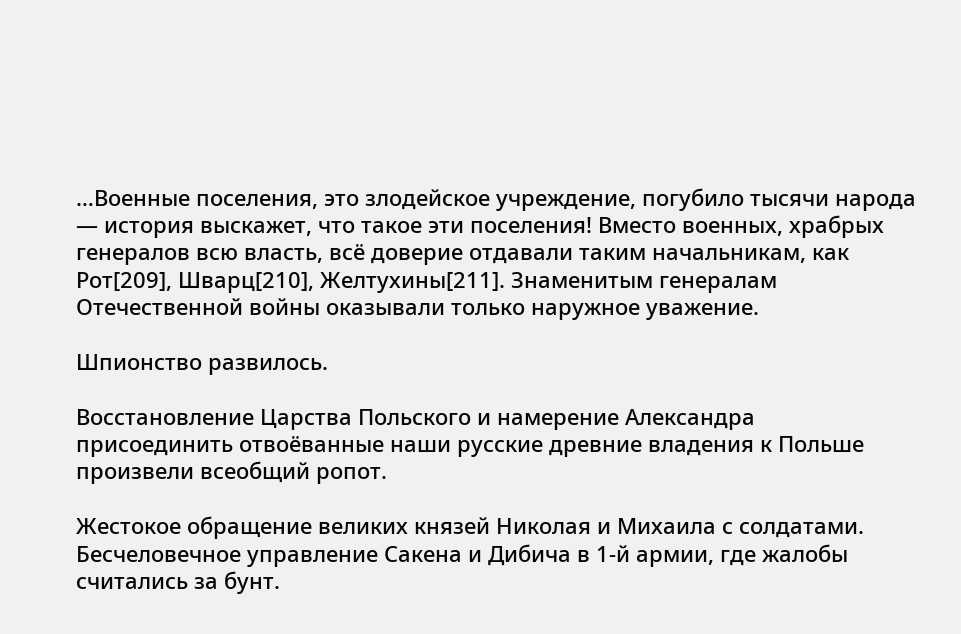…Военные поселения, это злодейское учреждение, погубило тысячи народа — история выскажет, что такое эти поселения! Вместо военных, храбрых генералов всю власть, всё доверие отдавали таким начальникам, как Рот[209], Шварц[210], Желтухины[211]. Знаменитым генералам Отечественной войны оказывали только наружное уважение.

Шпионство развилось.

Восстановление Царства Польского и намерение Александра присоединить отвоёванные наши русские древние владения к Польше произвели всеобщий ропот.

Жестокое обращение великих князей Николая и Михаила с солдатами. Бесчеловечное управление Сакена и Дибича в 1-й армии, где жалобы считались за бунт.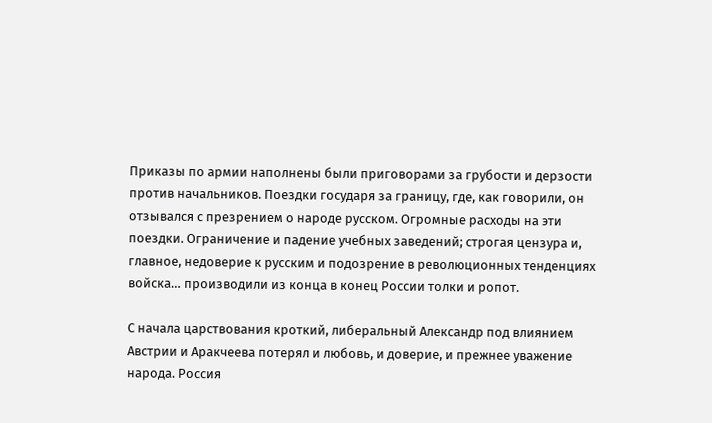Приказы по армии наполнены были приговорами за грубости и дерзости против начальников. Поездки государя за границу, где, как говорили, он отзывался с презрением о народе русском. Огромные расходы на эти поездки. Ограничение и падение учебных заведений; строгая цензура и, главное, недоверие к русским и подозрение в революционных тенденциях войска… производили из конца в конец России толки и ропот.

С начала царствования кроткий, либеральный Александр под влиянием Австрии и Аракчеева потерял и любовь, и доверие, и прежнее уважение народа. Россия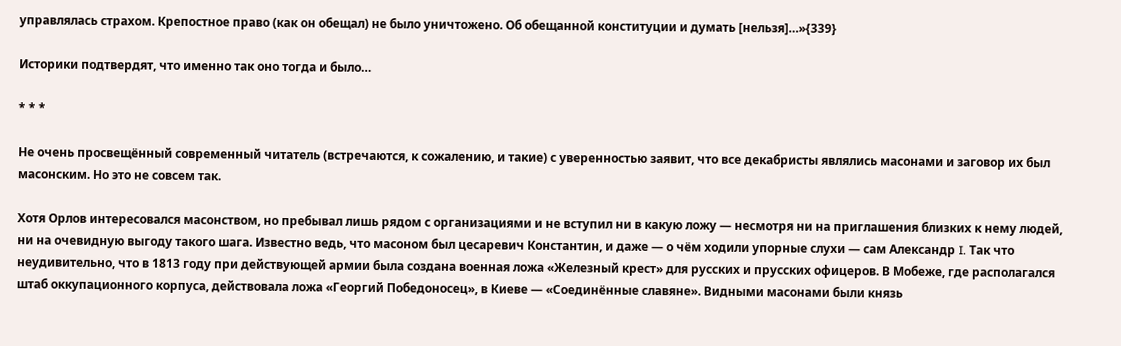управлялась страхом. Крепостное право (как он обещал) не было уничтожено. Об обещанной конституции и думать [нельзя]…»{339}

Историки подтвердят, что именно так оно тогда и было…

* * *

Не очень просвещённый современный читатель (встречаются, к сожалению, и такие) с уверенностью заявит, что все декабристы являлись масонами и заговор их был масонским. Но это не совсем так.

Хотя Орлов интересовался масонством, но пребывал лишь рядом с организациями и не вступил ни в какую ложу — несмотря ни на приглашения близких к нему людей, ни на очевидную выгоду такого шага. Известно ведь, что масоном был цесаревич Константин, и даже — о чём ходили упорные слухи — сам Александр I. Так что неудивительно, что в 1813 году при действующей армии была создана военная ложа «Железный крест» для русских и прусских офицеров. В Мобеже, где располагался штаб оккупационного корпуса, действовала ложа «Георгий Победоносец», в Киеве — «Соединённые славяне». Видными масонами были князь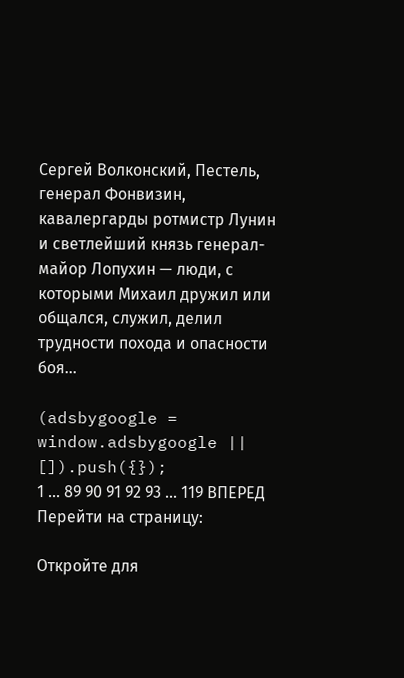Сергей Волконский, Пестель, генерал Фонвизин, кавалергарды ротмистр Лунин и светлейший князь генерал-майор Лопухин — люди, с которыми Михаил дружил или общался, служил, делил трудности похода и опасности боя…

(adsbygoogle = window.adsbygoogle || []).push({});
1 ... 89 90 91 92 93 ... 119 ВПЕРЕД
Перейти на страницу:

Откройте для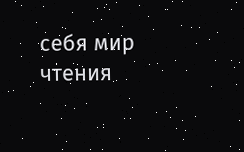себя мир чтения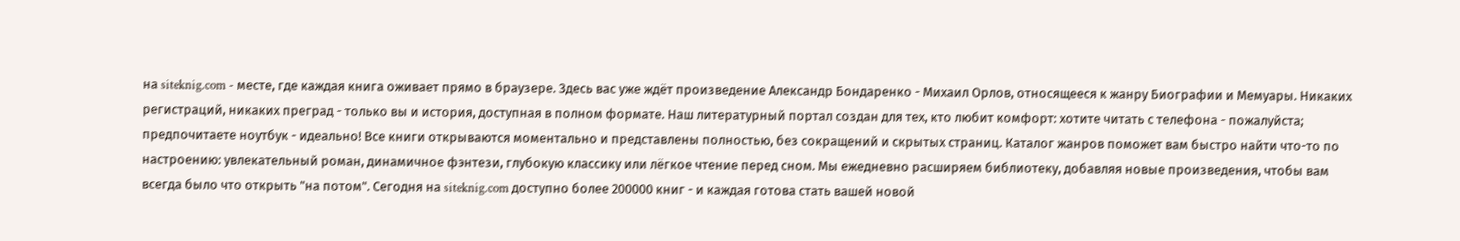на siteknig.com - месте, где каждая книга оживает прямо в браузере. Здесь вас уже ждёт произведение Александр Бондаренко - Михаил Орлов, относящееся к жанру Биографии и Мемуары. Никаких регистраций, никаких преград - только вы и история, доступная в полном формате. Наш литературный портал создан для тех, кто любит комфорт: хотите читать с телефона - пожалуйста; предпочитаете ноутбук - идеально! Все книги открываются моментально и представлены полностью, без сокращений и скрытых страниц. Каталог жанров поможет вам быстро найти что-то по настроению: увлекательный роман, динамичное фэнтези, глубокую классику или лёгкое чтение перед сном. Мы ежедневно расширяем библиотеку, добавляя новые произведения, чтобы вам всегда было что открыть "на потом". Сегодня на siteknig.com доступно более 200000 книг - и каждая готова стать вашей новой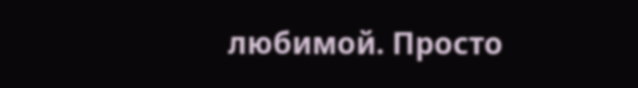любимой. Просто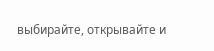выбирайте, открывайте и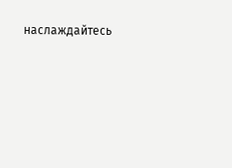наслаждайтесь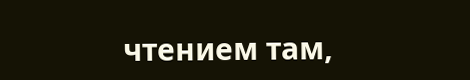чтением там,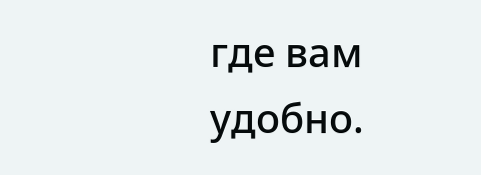где вам удобно.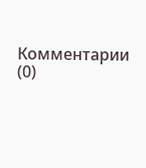Комментарии (0)